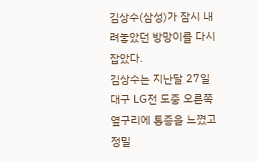김상수(삼성)가 잠시 내려놓았던 방망이를 다시 잡았다.
김상수는 지난달 27일 대구 LG전 도중 오른쪽 옆구리에 통증을 느꼈고 정밀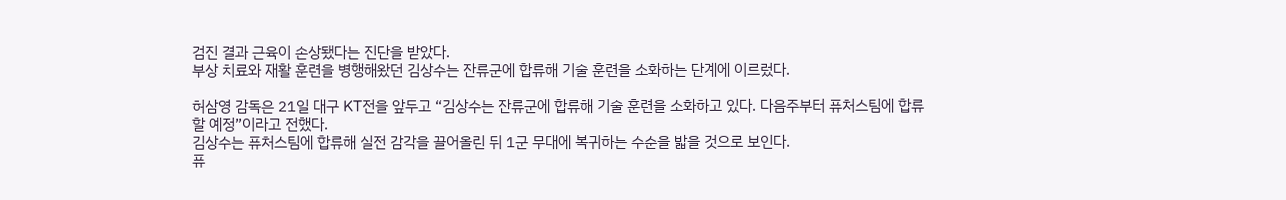검진 결과 근육이 손상됐다는 진단을 받았다.
부상 치료와 재활 훈련을 병행해왔던 김상수는 잔류군에 합류해 기술 훈련을 소화하는 단계에 이르렀다.

허삼영 감독은 21일 대구 KT전을 앞두고 “김상수는 잔류군에 합류해 기술 훈련을 소화하고 있다. 다음주부터 퓨처스팀에 합류할 예정”이라고 전했다.
김상수는 퓨처스팀에 합류해 실전 감각을 끌어올린 뒤 1군 무대에 복귀하는 수순을 밟을 것으로 보인다.
퓨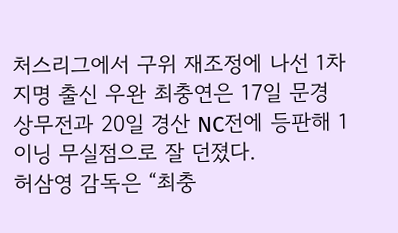처스리그에서 구위 재조정에 나선 1차 지명 출신 우완 최충연은 17일 문경 상무전과 20일 경산 NC전에 등판해 1이닝 무실점으로 잘 던졌다.
허삼영 감독은 “최충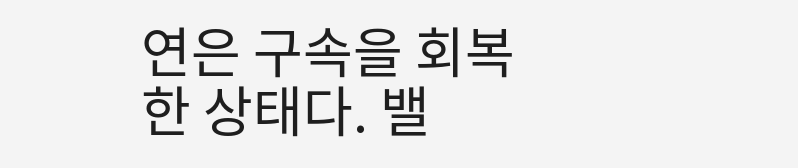연은 구속을 회복한 상태다. 밸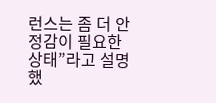런스는 좀 더 안정감이 필요한 상태”라고 설명했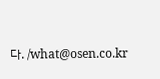다. /what@osen.co.kr